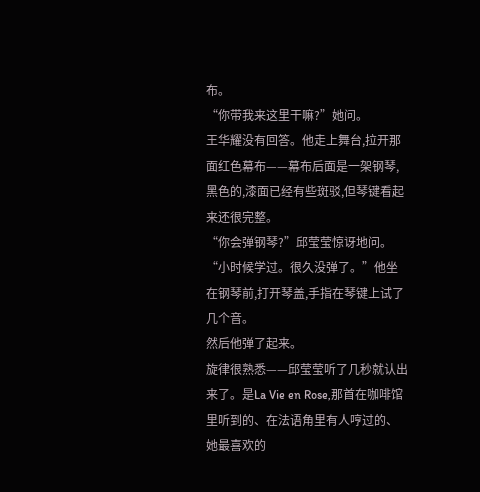布。
“你带我来这里干嘛?”她问。
王华耀没有回答。他走上舞台,拉开那面红色幕布——幕布后面是一架钢琴,黑色的,漆面已经有些斑驳,但琴键看起来还很完整。
“你会弹钢琴?”邱莹莹惊讶地问。
“小时候学过。很久没弹了。”他坐在钢琴前,打开琴盖,手指在琴键上试了几个音。
然后他弹了起来。
旋律很熟悉——邱莹莹听了几秒就认出来了。是La Vie en Rose,那首在咖啡馆里听到的、在法语角里有人哼过的、她最喜欢的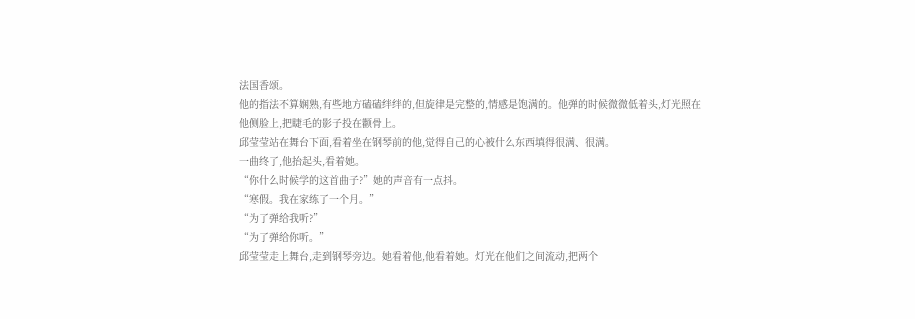法国香颂。
他的指法不算娴熟,有些地方磕磕绊绊的,但旋律是完整的,情感是饱满的。他弹的时候微微低着头,灯光照在他侧脸上,把睫毛的影子投在颧骨上。
邱莹莹站在舞台下面,看着坐在钢琴前的他,觉得自己的心被什么东西填得很满、很满。
一曲终了,他抬起头,看着她。
“你什么时候学的这首曲子?”她的声音有一点抖。
“寒假。我在家练了一个月。”
“为了弹给我听?”
“为了弹给你听。”
邱莹莹走上舞台,走到钢琴旁边。她看着他,他看着她。灯光在他们之间流动,把两个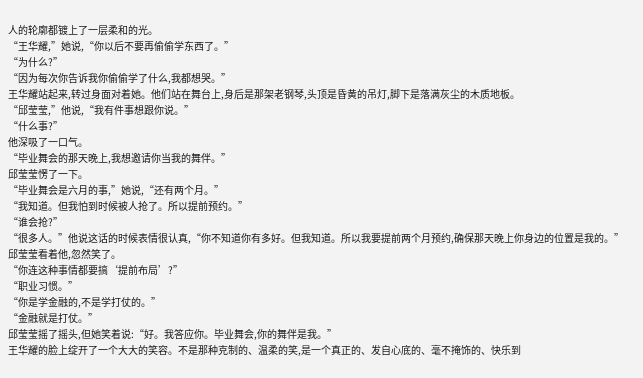人的轮廓都镀上了一层柔和的光。
“王华耀,”她说,“你以后不要再偷偷学东西了。”
“为什么?”
“因为每次你告诉我你偷偷学了什么,我都想哭。”
王华耀站起来,转过身面对着她。他们站在舞台上,身后是那架老钢琴,头顶是昏黄的吊灯,脚下是落满灰尘的木质地板。
“邱莹莹,”他说,“我有件事想跟你说。”
“什么事?”
他深吸了一口气。
“毕业舞会的那天晚上,我想邀请你当我的舞伴。”
邱莹莹愣了一下。
“毕业舞会是六月的事,”她说,“还有两个月。”
“我知道。但我怕到时候被人抢了。所以提前预约。”
“谁会抢?”
“很多人。”他说这话的时候表情很认真,“你不知道你有多好。但我知道。所以我要提前两个月预约,确保那天晚上你身边的位置是我的。”
邱莹莹看着他,忽然笑了。
“你连这种事情都要搞‘提前布局’?”
“职业习惯。”
“你是学金融的,不是学打仗的。”
“金融就是打仗。”
邱莹莹摇了摇头,但她笑着说:“好。我答应你。毕业舞会,你的舞伴是我。”
王华耀的脸上绽开了一个大大的笑容。不是那种克制的、温柔的笑,是一个真正的、发自心底的、毫不掩饰的、快乐到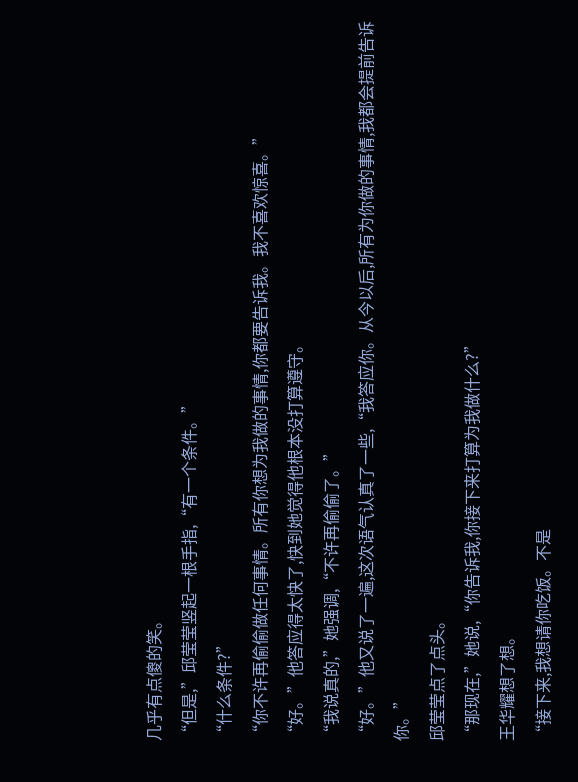几乎有点傻的笑。
“但是,”邱莹莹竖起一根手指,“有一个条件。”
“什么条件?”
“你不许再偷偷做任何事情。所有你想为我做的事情,你都要告诉我。我不喜欢惊喜。”
“好。”他答应得太快了,快到她觉得他根本没打算遵守。
“我说真的,”她强调,“不许再偷偷了。”
“好。”他又说了一遍,这次语气认真了一些,“我答应你。从今以后,所有为你做的事情,我都会提前告诉你。”
邱莹莹点了点头。
“那现在,”她说,“你告诉我,你接下来打算为我做什么?”
王华耀想了想。
“接下来,我想请你吃饭。不是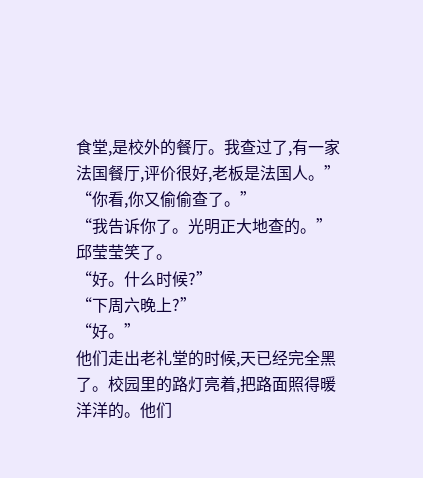食堂,是校外的餐厅。我查过了,有一家法国餐厅,评价很好,老板是法国人。”
“你看,你又偷偷查了。”
“我告诉你了。光明正大地查的。”
邱莹莹笑了。
“好。什么时候?”
“下周六晚上?”
“好。”
他们走出老礼堂的时候,天已经完全黑了。校园里的路灯亮着,把路面照得暖洋洋的。他们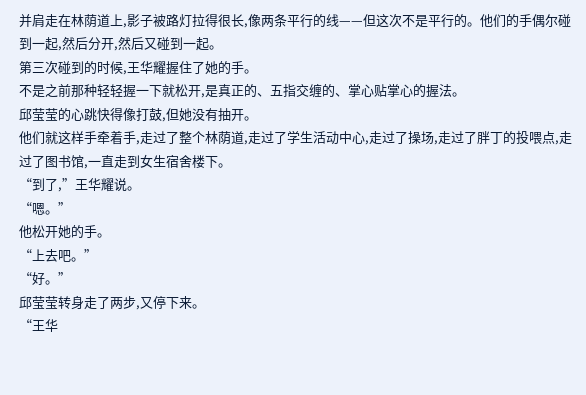并肩走在林荫道上,影子被路灯拉得很长,像两条平行的线——但这次不是平行的。他们的手偶尔碰到一起,然后分开,然后又碰到一起。
第三次碰到的时候,王华耀握住了她的手。
不是之前那种轻轻握一下就松开,是真正的、五指交缠的、掌心贴掌心的握法。
邱莹莹的心跳快得像打鼓,但她没有抽开。
他们就这样手牵着手,走过了整个林荫道,走过了学生活动中心,走过了操场,走过了胖丁的投喂点,走过了图书馆,一直走到女生宿舍楼下。
“到了,”王华耀说。
“嗯。”
他松开她的手。
“上去吧。”
“好。”
邱莹莹转身走了两步,又停下来。
“王华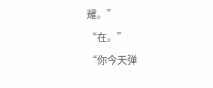耀。”
“在。”
“你今天弹